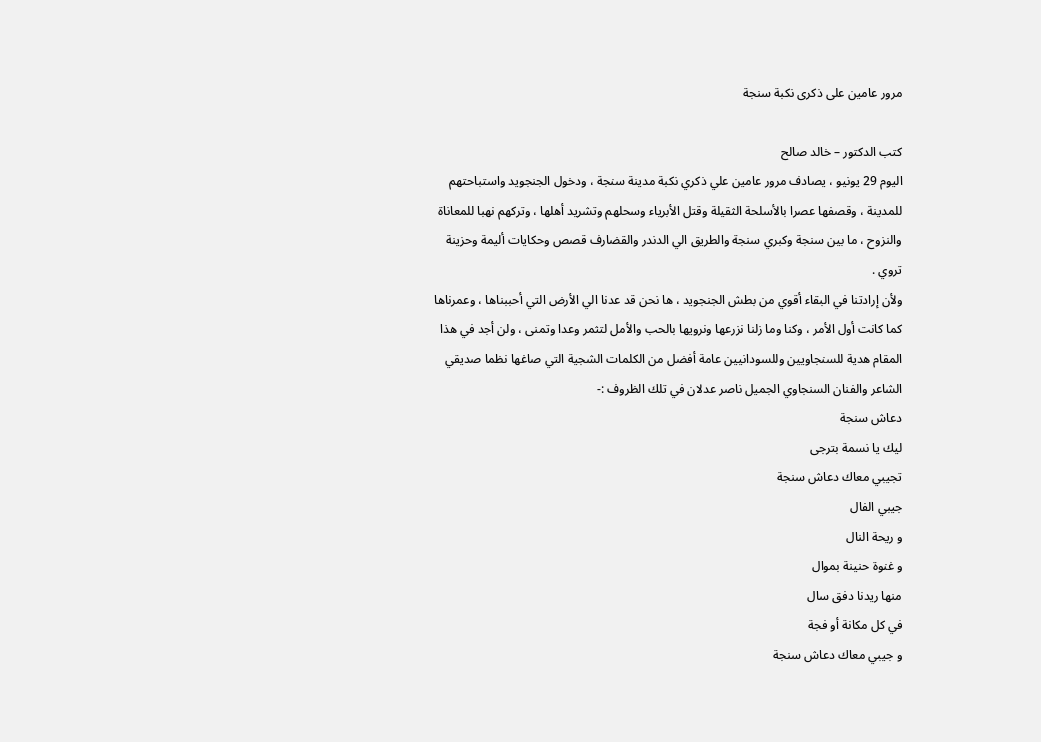مرور عامين على ذكرى نكبة سنجة

كتب الدكتور – خالد صالح
اليوم 29 يونيو ، يصادف مرور عامين علي ذكري نكبة مدينة سنجة ، ودخول الجنجويد واستباحتهم للمدينة ، وقصفها عصرا بالأسلحة الثقيلة وقتل الأبرياء وسحلهم وتشريد أهلها ، وتركهم نهبا للمعاناة والنزوح ، ما بين سنجة وكبري سنجة والطريق الي الدندر والقضارف قصص وحكايات أليمة وحزينة تروي .
ولأن إرادتنا في البقاء أقوي من بطش الجنجويد ، ها نحن قد عدنا الي الأرض التي أحببناها ، وعمرناها كما كانت أول الأمر ، وكنا وما زلنا نزرعها ونرويها بالحب والأمل لتثمر وعدا وتمنى ، ولن أجد في هذا المقام هدية للسنجاويين وللسودانيين عامة أفضل من الكلمات الشجية التي صاغها نظما صديقي الشاعر والفنان السنجاوي الجميل ناصر عدلان في تلك الظروف :-
دعاش سنجة
ليك يا نسمة بترجى
تجيبي معاك دعاش سنجة
جيبي الفال
و ريحة النال
و غنوة حنينة بموال
منها ريدنا دفق سال
في كل مكانة أو فجة
و جيبي معاك دعاش سنجة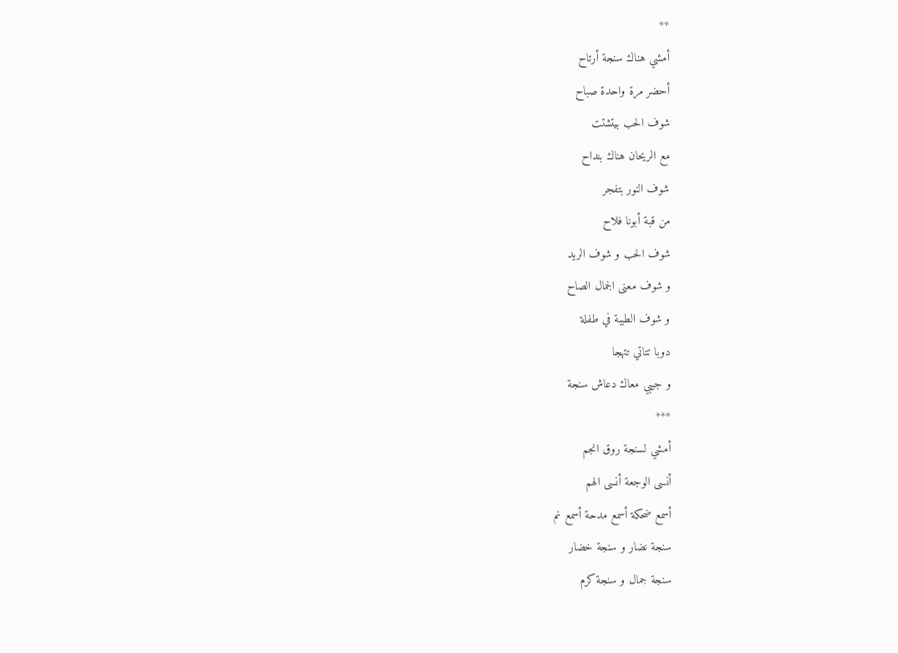**
أمشي هناك سنجة أرتاح
أحضر مرة واحدة صباح
شوف الحب بيتشتت
مع الريحان هناك بنداح
شوف النور بتفجر
من قبة أبونا فلاح
شوف الحب و شوف الريد
و شوف معنى الجمال الصاح
و شوف الطيبة في طفلة
دوبا تتاتي تتهجا
و جيبي معاك دعاش سنجة
***
أمشي لسنجة روق انجم
أنسى الوجعة أنسى الهم
أسمع ضحكة أسمع مدحة أسمع نم
سنجة نضار و سنجة خضار
سنجة جمال و سنجة كرم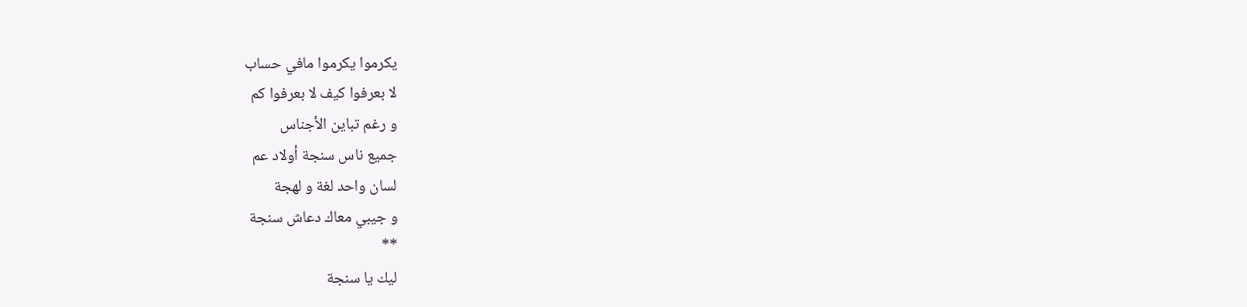يكرموا يكرموا مافي حساب
لا بعرفوا كيف لا بعرفوا كم
و رغم تباين الأجناس
جميع ناس سنجة أولاد عم
لسان واحد لغة و لهجة
و جيبي معاك دعاش سنجة
**
ليك يا سنجة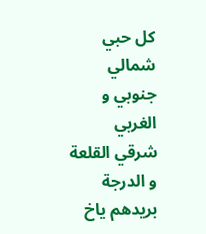كل حبي
شمالي جنوبي و الغربي
شرقي القلعة و الدرجة
بريدهم ياخ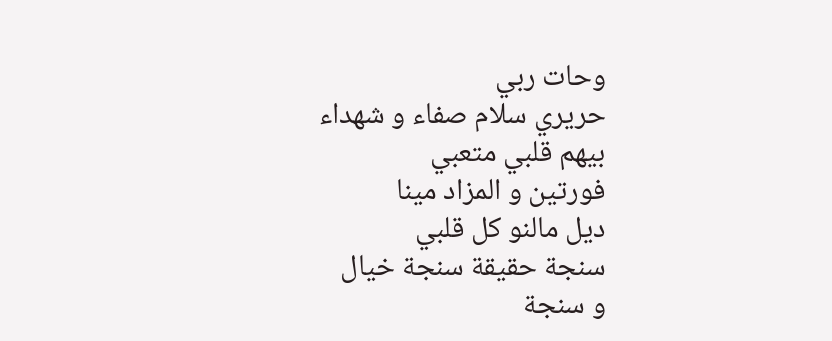وحات ربي
حريري سلام صفاء و شهداء
بيهم قلبي متعبي
فورتين و المزاد مينا
ديل مالنو كل قلبي
سنجة حقيقة سنجة خيال
و سنجة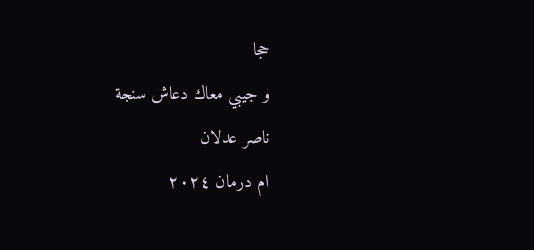حجا
و جيبي معاك دعاش سنجة
ناصر عدلان
ام درمان ٢٠٢٤